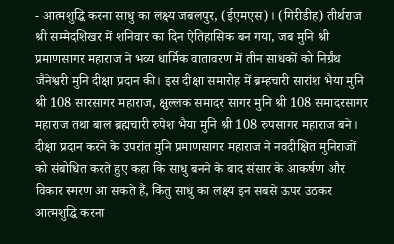- आत्मशुद्धि करना साधु का लक्ष्य जबलपुर, (ईएमएस)। (गिरीडीह) तीर्थराज श्री सम्मेदशिखर में शनिवार का दिन ऐतिहासिक बन गया, जब मुनि श्री प्रमाणसागर महाराज ने भव्य धार्मिक वातावरण में तीन साधकों को निर्ग्रंथ जैनेश्वरी मुनि दीक्षा प्रदान की। इस दीक्षा समारोह में ब्रम्हचारी सारांश भैया मुनि श्री 108 सारसागर महाराज, क्षुल्लक समादर सागर मुनि श्री 108 समादरसागर महाराज तथा बाल ब्रह्मचारी रुपेश भैया मुनि श्री 108 रुपसागर महाराज बने। दीक्षा प्रदान करने के उपरांत मुनि प्रमाणसागर महाराज ने नवदीक्षित मुनिराजों को संबोधित करते हुए कहा कि साधु बनने के बाद संसार के आकर्षण और विकार स्मरण आ सकते हैं, किंतु साधु का लक्ष्य इन सबसे ऊपर उठकर आत्मशुद्धि करना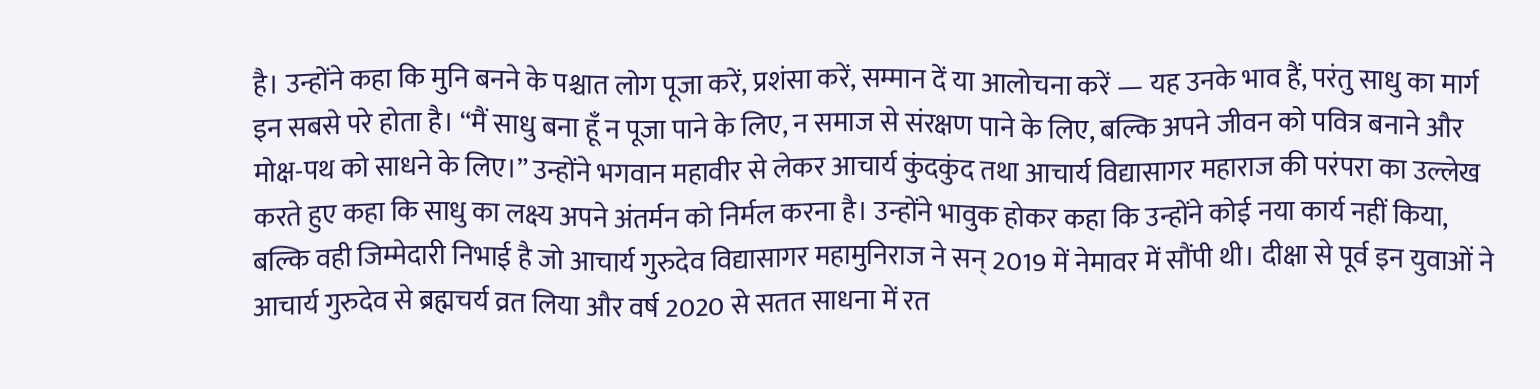है। उन्होंने कहा कि मुनि बनने के पश्चात लोग पूजा करें, प्रशंसा करें, सम्मान दें या आलोचना करें — यह उनके भाव हैं, परंतु साधु का मार्ग इन सबसे परे होता है। “मैं साधु बना हूँ न पूजा पाने के लिए, न समाज से संरक्षण पाने के लिए, बल्कि अपने जीवन को पवित्र बनाने और मोक्ष-पथ को साधने के लिए।” उन्होंने भगवान महावीर से लेकर आचार्य कुंदकुंद तथा आचार्य विद्यासागर महाराज की परंपरा का उल्लेख करते हुए कहा कि साधु का लक्ष्य अपने अंतर्मन को निर्मल करना है। उन्होंने भावुक होकर कहा कि उन्होंने कोई नया कार्य नहीं किया, बल्कि वही जिम्मेदारी निभाई है जो आचार्य गुरुदेव विद्यासागर महामुनिराज ने सन् 2019 में नेमावर में सौंपी थी। दीक्षा से पूर्व इन युवाओं ने आचार्य गुरुदेव से ब्रह्मचर्य व्रत लिया और वर्ष 2020 से सतत साधना में रत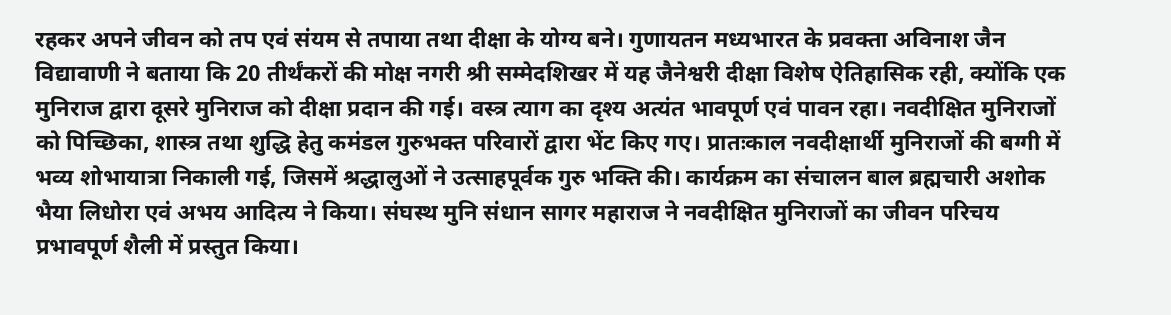रहकर अपने जीवन को तप एवं संयम से तपाया तथा दीक्षा के योग्य बने। गुणायतन मध्यभारत के प्रवक्ता अविनाश जैन विद्यावाणी ने बताया कि 20 तीर्थंकरों की मोक्ष नगरी श्री सम्मेदशिखर में यह जैनेश्वरी दीक्षा विशेष ऐतिहासिक रही, क्योंकि एक मुनिराज द्वारा दूसरे मुनिराज को दीक्षा प्रदान की गई। वस्त्र त्याग का दृश्य अत्यंत भावपूर्ण एवं पावन रहा। नवदीक्षित मुनिराजों को पिच्छिका, शास्त्र तथा शुद्धि हेतु कमंडल गुरुभक्त परिवारों द्वारा भेंट किए गए। प्रातःकाल नवदीक्षार्थी मुनिराजों की बग्गी में भव्य शोभायात्रा निकाली गई, जिसमें श्रद्धालुओं ने उत्साहपूर्वक गुरु भक्ति की। कार्यक्रम का संचालन बाल ब्रह्मचारी अशोक भैया लिधोरा एवं अभय आदित्य ने किया। संघस्थ मुनि संधान सागर महाराज ने नवदीक्षित मुनिराजों का जीवन परिचय प्रभावपूर्ण शैली में प्रस्तुत किया।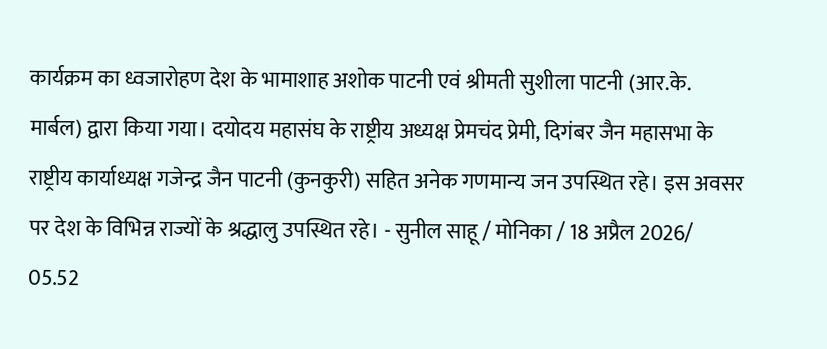कार्यक्रम का ध्वजारोहण देश के भामाशाह अशोक पाटनी एवं श्रीमती सुशीला पाटनी (आर.के. मार्बल) द्वारा किया गया। दयोदय महासंघ के राष्ट्रीय अध्यक्ष प्रेमचंद प्रेमी, दिगंबर जैन महासभा के राष्ट्रीय कार्याध्यक्ष गजेन्द्र जैन पाटनी (कुनकुरी) सहित अनेक गणमान्य जन उपस्थित रहे। इस अवसर पर देश के विभिन्न राज्यों के श्रद्धालु उपस्थित रहे। - सुनील साहू / मोनिका / 18 अप्रैल 2026/ 05.52